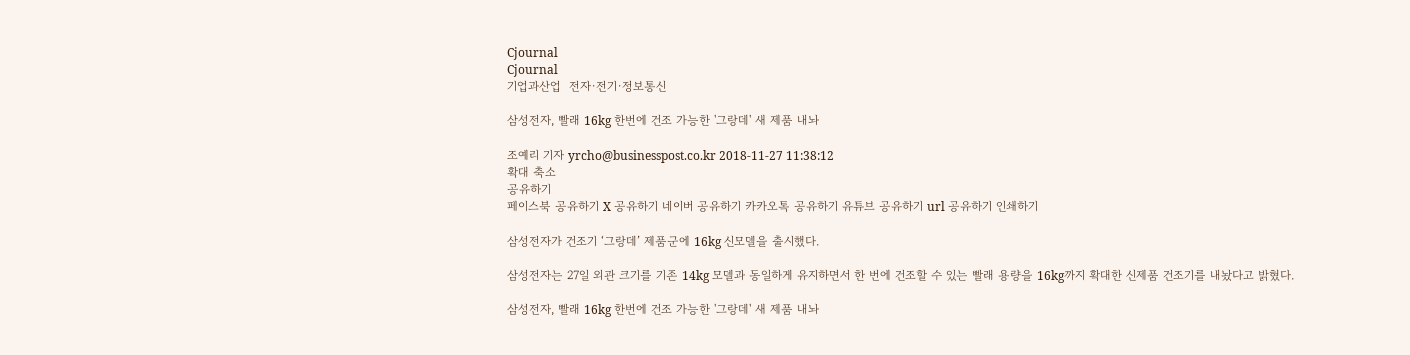Cjournal
Cjournal
기업과산업  전자·전기·정보통신

삼성전자, 빨래 16kg 한번에 건조 가능한 '그랑데' 새 제품 내놔

조예리 기자 yrcho@businesspost.co.kr 2018-11-27 11:38:12
확대 축소
공유하기
페이스북 공유하기 X 공유하기 네이버 공유하기 카카오톡 공유하기 유튜브 공유하기 url 공유하기 인쇄하기

삼성전자가 건조기 ‘그랑데’ 제품군에 16kg 신모델을 출시했다.

삼성전자는 27일 외관 크기를 기존 14kg 모델과 동일하게 유지하면서 한 번에 건조할 수 있는 빨래 용량을 16kg까지 확대한 신제품 건조기를 내놨다고 밝혔다.

삼성전자, 빨래 16kg 한번에 건조 가능한 '그랑데' 새 제품 내놔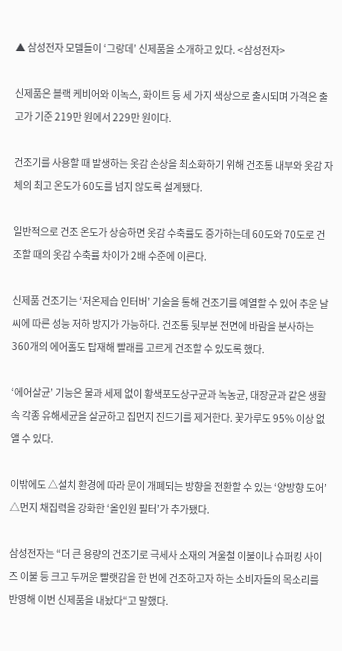▲ 삼성전자 모델들이 ‘그랑데’ 신제품을 소개하고 있다. <삼성전자>

신제품은 블랙 케비어와 이녹스, 화이트 등 세 가지 색상으로 출시되며 가격은 출고가 기준 219만 원에서 229만 원이다.

건조기를 사용할 때 발생하는 옷감 손상을 최소화하기 위해 건조통 내부와 옷감 자체의 최고 온도가 60도를 넘지 않도록 설계됐다.

일반적으로 건조 온도가 상승하면 옷감 수축률도 증가하는데 60도와 70도로 건조할 때의 옷감 수축률 차이가 2배 수준에 이른다.

신제품 건조기는 ‘저온제습 인터버’ 기술을 통해 건조기를 예열할 수 있어 추운 날씨에 따른 성능 저하 방지가 가능하다. 건조통 뒷부분 전면에 바람을 분사하는 360개의 에어홀도 탑재해 빨래를 고르게 건조할 수 있도록 했다.

‘에어살균’ 기능은 물과 세제 없이 황색포도상구균과 녹농균, 대장균과 같은 생활 속 각종 유해세균을 살균하고 집먼지 진드기를 제거한다. 꽃가루도 95% 이상 없앨 수 있다.

이밖에도 △설치 환경에 따라 문이 개폐되는 방향을 전환할 수 있는 ‘양방향 도어’ △먼지 채집력을 강화한 ‘올인원 필터’가 추가됐다.

삼성전자는 “더 큰 용량의 건조기로 극세사 소재의 겨울철 이불이나 슈퍼킹 사이즈 이불 등 크고 두꺼운 빨랫감을 한 번에 건조하고자 하는 소비자들의 목소리를 반영해 이번 신제품을 내놨다“고 말했다.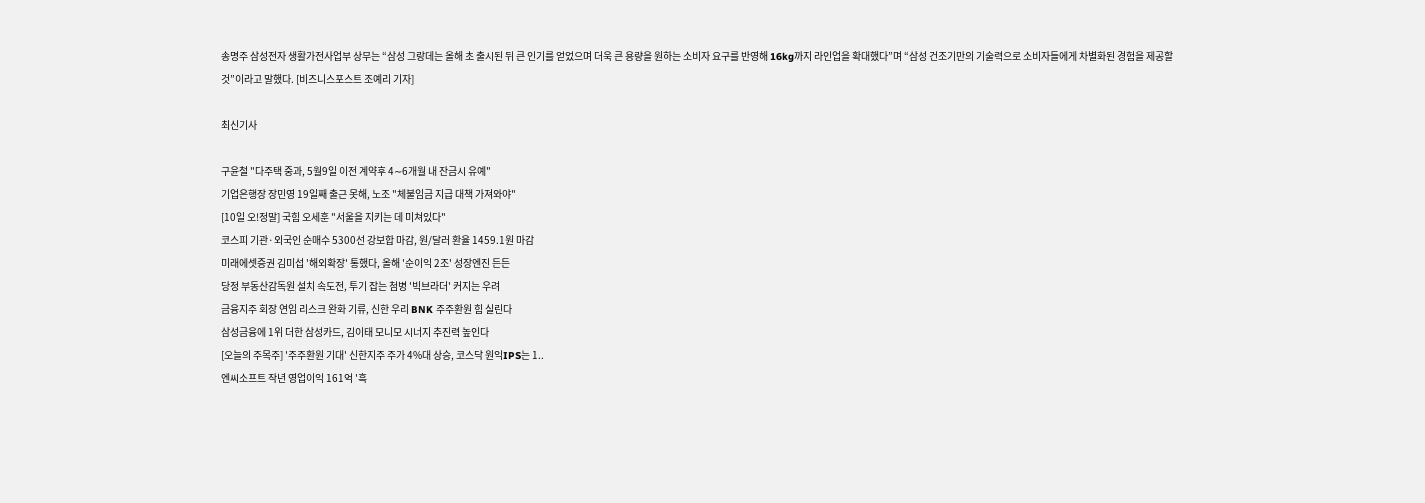송명주 삼성전자 생활가전사업부 상무는 “삼성 그랑데는 올해 초 출시된 뒤 큰 인기를 얻었으며 더욱 큰 용량을 원하는 소비자 요구를 반영해 16kg까지 라인업을 확대했다”며 “삼성 건조기만의 기술력으로 소비자들에게 차별화된 경험을 제공할 것”이라고 말했다. [비즈니스포스트 조예리 기자]

최신기사

구윤철 "다주택 중과, 5월9일 이전 계약후 4∼6개월 내 잔금시 유예"
기업은행장 장민영 19일째 출근 못해, 노조 "체불임금 지급 대책 가져와야"
[10일 오!정말] 국힘 오세훈 "서울을 지키는 데 미쳐있다"
코스피 기관·외국인 순매수 5300선 강보합 마감, 원/달러 환율 1459.1원 마감
미래에셋증권 김미섭 '해외확장' 통했다, 올해 '순이익 2조' 성장엔진 든든
당정 부동산감독원 설치 속도전, 투기 잡는 첨병 '빅브라더' 커지는 우려
금융지주 회장 연임 리스크 완화 기류, 신한 우리 BNK 주주환원 힘 실린다
삼성금융에 1위 더한 삼성카드, 김이태 모니모 시너지 추진력 높인다
[오늘의 주목주] '주주환원 기대' 신한지주 주가 4%대 상승, 코스닥 원익IPS는 1..
엔씨소프트 작년 영업이익 161억 '흑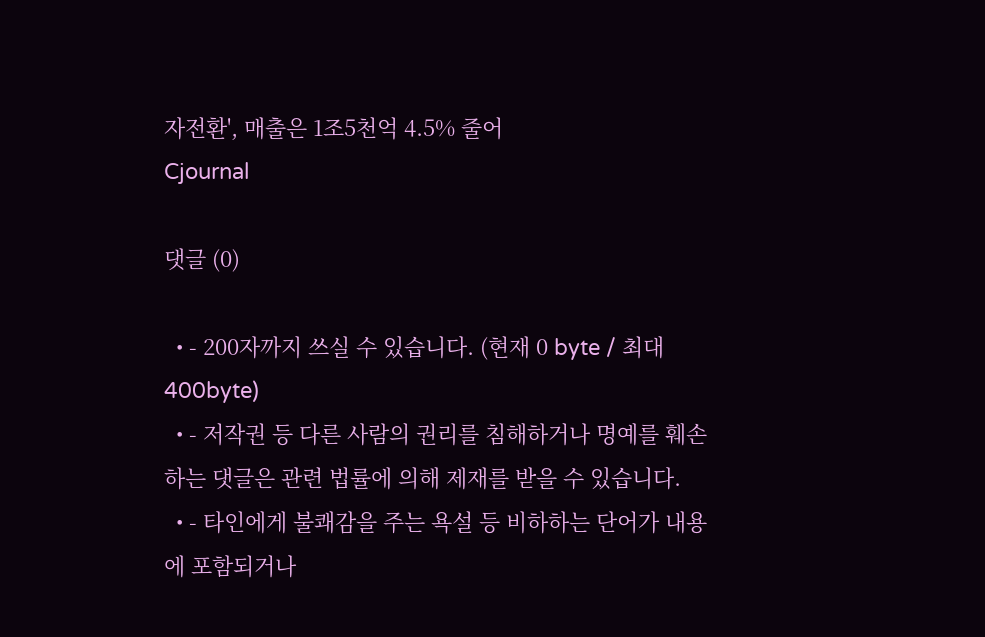자전환', 매출은 1조5천억 4.5% 줄어
Cjournal

댓글 (0)

  • - 200자까지 쓰실 수 있습니다. (현재 0 byte / 최대 400byte)
  • - 저작권 등 다른 사람의 권리를 침해하거나 명예를 훼손하는 댓글은 관련 법률에 의해 제재를 받을 수 있습니다.
  • - 타인에게 불쾌감을 주는 욕설 등 비하하는 단어가 내용에 포함되거나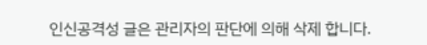인신공격성 글은 관리자의 판단에 의해 삭제 합니다.